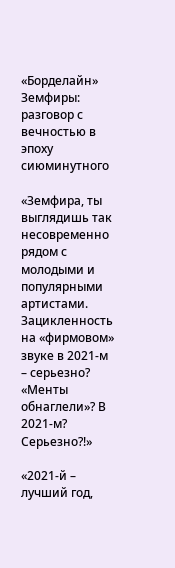«Борделайн» Земфиры: разговор с вечностью в эпоху сиюминутного

«Земфира, ты выглядишь так несовременно рядом с молодыми и популярными артистами. Зацикленность на «фирмовом» звуке в 2021-м – серьезно? «Менты обнаглели»? В 2021-м? Серьезно?!»

«2021-й – лучший год,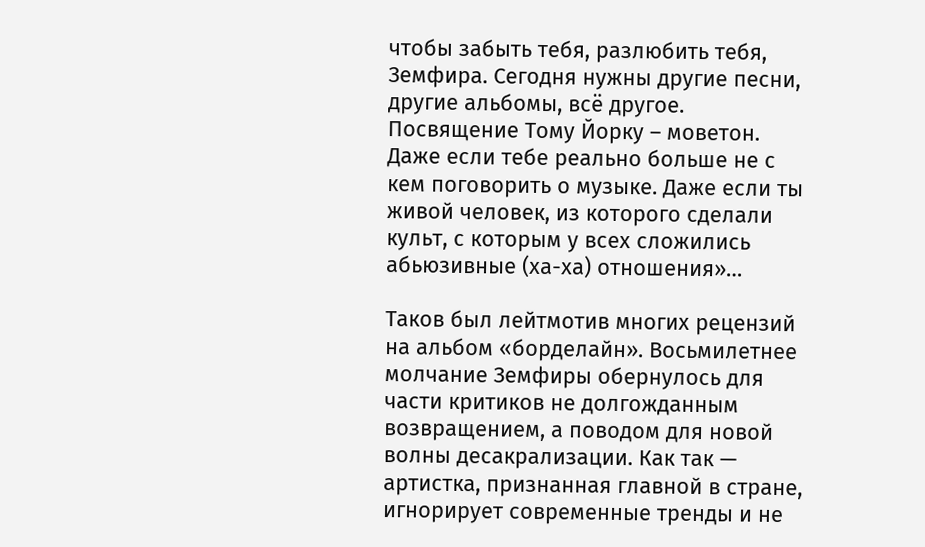чтобы забыть тебя, разлюбить тебя, Земфира. Сегодня нужны другие песни, другие альбомы, всё другое. Посвящение Тому Йорку – моветон. Даже если тебе реально больше не с кем поговорить о музыке. Даже если ты живой человек, из которого сделали культ, с которым у всех сложились абьюзивные (ха-ха) отношения»…

Таков был лейтмотив многих рецензий на альбом «борделайн». Восьмилетнее молчание Земфиры обернулось для части критиков не долгожданным возвращением, а поводом для новой волны десакрализации. Как так — артистка, признанная главной в стране, игнорирует современные тренды и не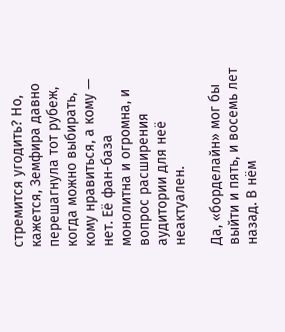стремится угодить? Но, кажется, Земфира давно перешагнула тот рубеж, когда можно выбирать, кому нравиться, а кому — нет. Её фан-база монолитна и огромна, и вопрос расширения аудитории для неё неактуален.

Да, «борделайн» мог бы выйти и пять, и восемь лет назад. В нём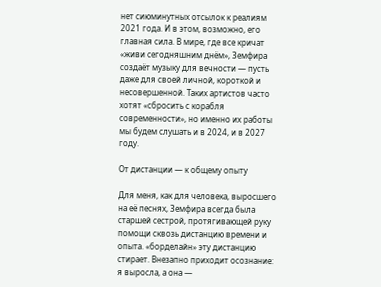нет сиюминутных отсылок к реалиям 2021 года. И в этом, возможно, его главная сила. В мире, где все кричат «живи сегодняшним днём», Земфира создаёт музыку для вечности — пусть даже для своей личной, короткой и несовершенной. Таких артистов часто хотят «сбросить с корабля современности», но именно их работы мы будем слушать и в 2024, и в 2027 году.

От дистанции — к общему опыту

Для меня, как для человека, выросшего на её песнях, Земфира всегда была старшей сестрой, протягивающей руку помощи сквозь дистанцию времени и опыта. «борделайн» эту дистанцию стирает. Внезапно приходит осознание: я выросла, а она —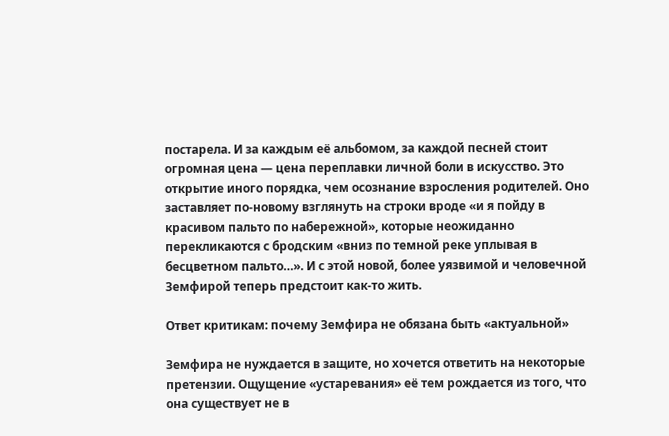постарела. И за каждым её альбомом, за каждой песней стоит огромная цена — цена переплавки личной боли в искусство. Это открытие иного порядка, чем осознание взросления родителей. Оно заставляет по-новому взглянуть на строки вроде «и я пойду в красивом пальто по набережной», которые неожиданно перекликаются с бродским «вниз по темной реке уплывая в бесцветном пальто…». И с этой новой, более уязвимой и человечной Земфирой теперь предстоит как-то жить.

Ответ критикам: почему Земфира не обязана быть «актуальной»

Земфира не нуждается в защите, но хочется ответить на некоторые претензии. Ощущение «устаревания» её тем рождается из того, что она существует не в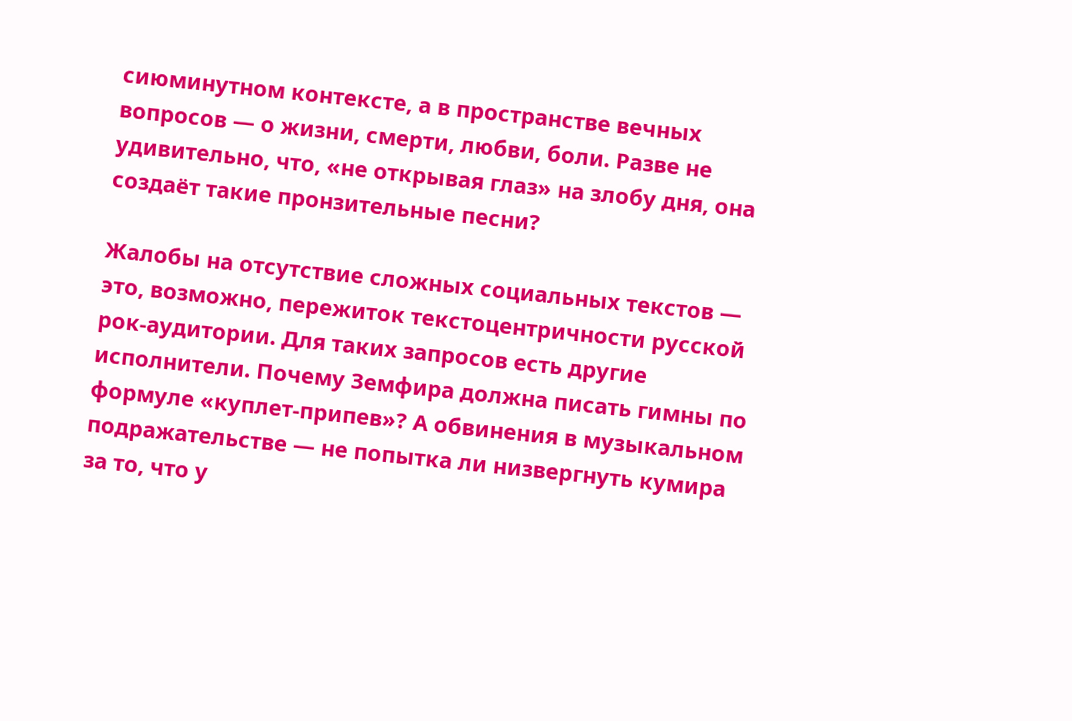сиюминутном контексте, а в пространстве вечных вопросов — о жизни, смерти, любви, боли. Разве не удивительно, что, «не открывая глаз» на злобу дня, она создаёт такие пронзительные песни?

Жалобы на отсутствие сложных социальных текстов — это, возможно, пережиток текстоцентричности русской рок-аудитории. Для таких запросов есть другие исполнители. Почему Земфира должна писать гимны по формуле «куплет-припев»? А обвинения в музыкальном подражательстве — не попытка ли низвергнуть кумира за то, что у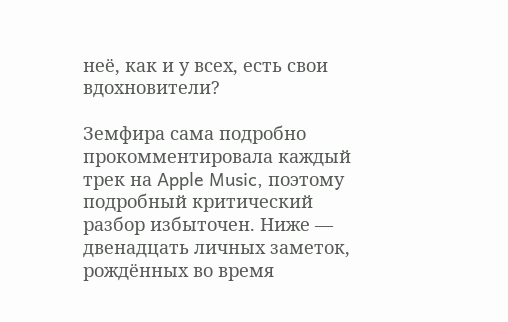неё, как и у всех, есть свои вдохновители?

Земфира сама подробно прокомментировала каждый трек на Apple Music, поэтому подробный критический разбор избыточен. Ниже — двенадцать личных заметок, рождённых во время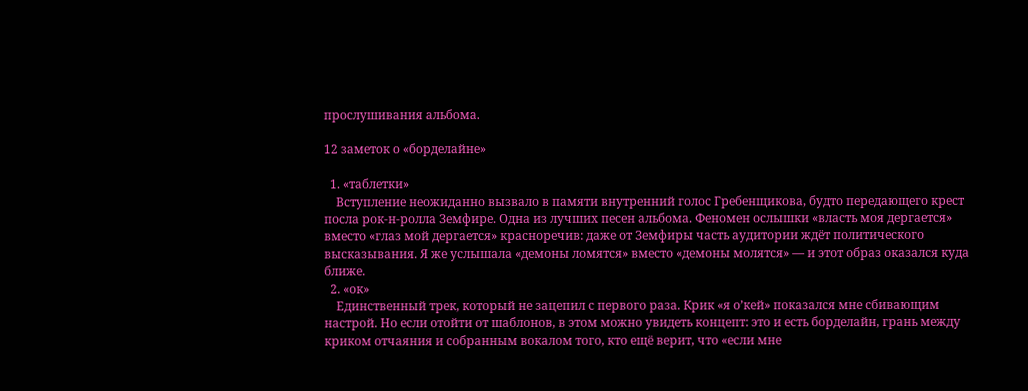прослушивания альбома.

12 заметок о «борделайне»

  1. «таблетки»
    Вступление неожиданно вызвало в памяти внутренний голос Гребенщикова, будто передающего крест посла рок-н-ролла Земфире. Одна из лучших песен альбома. Феномен ослышки «власть моя дергается» вместо «глаз мой дергается» красноречив: даже от Земфиры часть аудитории ждёт политического высказывания. Я же услышала «демоны ломятся» вместо «демоны молятся» — и этот образ оказался куда ближе.
  2. «ок»
    Единственный трек, который не зацепил с первого раза. Крик «я о’кей» показался мне сбивающим настрой. Но если отойти от шаблонов, в этом можно увидеть концепт: это и есть борделайн, грань между криком отчаяния и собранным вокалом того, кто ещё верит, что «если мне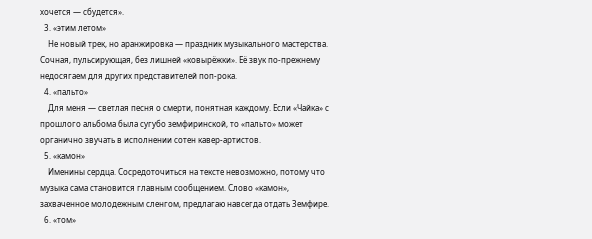хочется — сбудется».
  3. «этим летом»
    Не новый трек, но аранжировка — праздник музыкального мастерства. Сочная, пульсирующая, без лишней «ковырёжки». Её звук по-прежнему недосягаем для других представителей поп-рока.
  4. «пальто»
    Для меня — светлая песня о смерти, понятная каждому. Если «Чайка» с прошлого альбома была сугубо земфиринской, то «пальто» может органично звучать в исполнении сотен кавер-артистов.
  5. «камон»
    Именины сердца. Сосредоточиться на тексте невозможно, потому что музыка сама становится главным сообщением. Слово «камон», захваченное молодежным сленгом, предлагаю навсегда отдать Земфире.
  6. «том»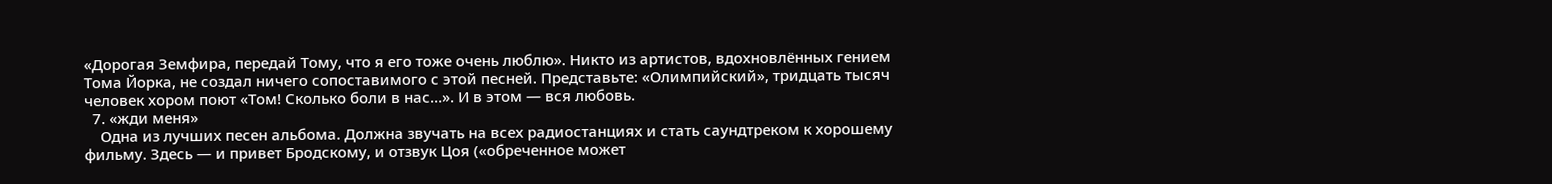«Дорогая Земфира, передай Тому, что я его тоже очень люблю». Никто из артистов, вдохновлённых гением Тома Йорка, не создал ничего сопоставимого с этой песней. Представьте: «Олимпийский», тридцать тысяч человек хором поют «Том! Сколько боли в нас…». И в этом — вся любовь.
  7. «жди меня»
    Одна из лучших песен альбома. Должна звучать на всех радиостанциях и стать саундтреком к хорошему фильму. Здесь — и привет Бродскому, и отзвук Цоя («обреченное может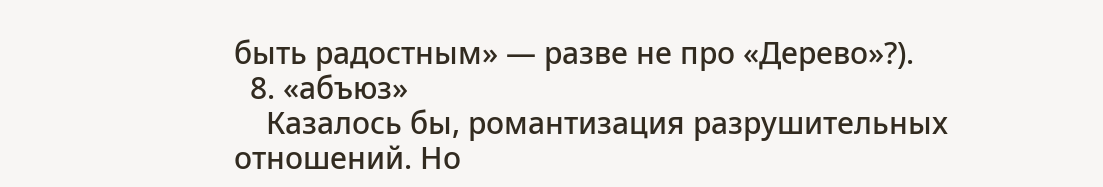быть радостным» — разве не про «Дерево»?).
  8. «абъюз»
    Казалось бы, романтизация разрушительных отношений. Но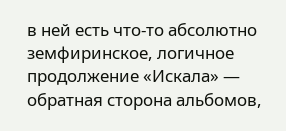в ней есть что-то абсолютно земфиринское, логичное продолжение «Искала» — обратная сторона альбомов,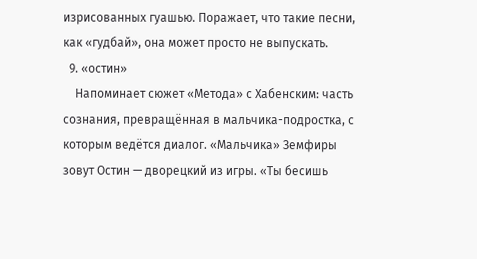изрисованных гуашью. Поражает, что такие песни, как «гудбай», она может просто не выпускать.
  9. «остин»
    Напоминает сюжет «Метода» с Хабенским: часть сознания, превращённая в мальчика-подростка, с которым ведётся диалог. «Мальчика» Земфиры зовут Остин — дворецкий из игры. «Ты бесишь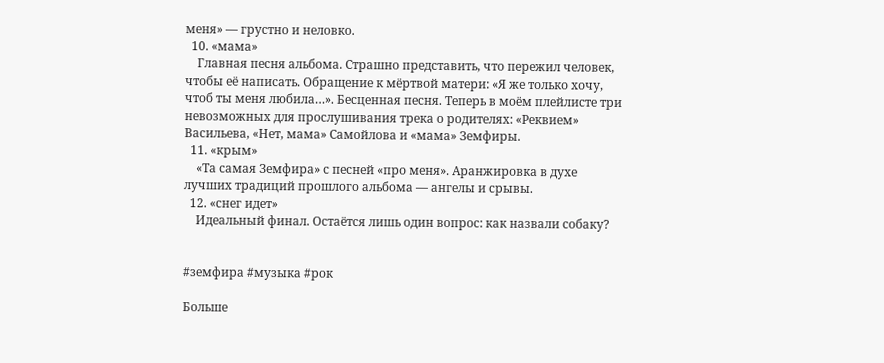меня» — грустно и неловко.
  10. «мама»
    Главная песня альбома. Страшно представить, что пережил человек, чтобы её написать. Обращение к мёртвой матери: «Я же только хочу, чтоб ты меня любила…». Бесценная песня. Теперь в моём плейлисте три невозможных для прослушивания трека о родителях: «Реквием» Васильева, «Нет, мама» Самойлова и «мама» Земфиры.
  11. «крым»
    «Та самая Земфира» с песней «про меня». Аранжировка в духе лучших традиций прошлого альбома — ангелы и срывы.
  12. «снег идет»
    Идеальный финал. Остаётся лишь один вопрос: как назвали собаку?


#земфира #музыка #рок

Больше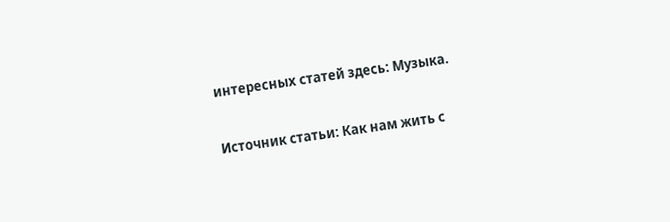интересных статей здесь: Музыка.

Источник статьи: Как нам жить с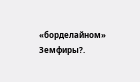«борделайном» Земфиры?.